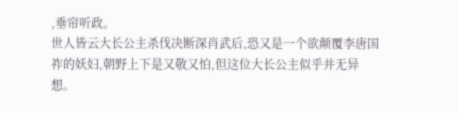,垂帘听政。
世人皆云大长公主杀伐决断深肖武后,恐又是一个欲颠覆李唐国祚的妖妇,朝野上下是又敬又怕,但这位大长公主似乎并无异想。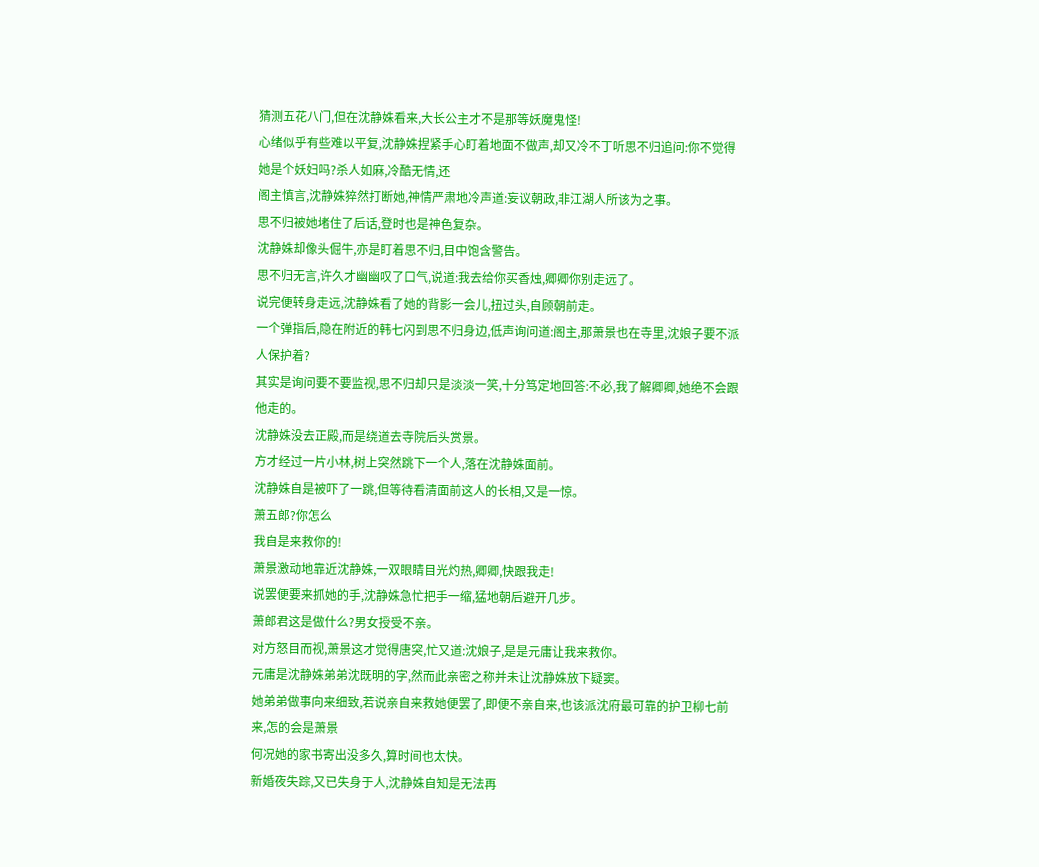猜测五花八门,但在沈静姝看来,大长公主才不是那等妖魔鬼怪!
心绪似乎有些难以平复,沈静姝捏紧手心盯着地面不做声,却又冷不丁听思不归追问:你不觉得她是个妖妇吗?杀人如麻,冷酷无情,还
阁主慎言,沈静姝猝然打断她,神情严肃地冷声道:妄议朝政,非江湖人所该为之事。
思不归被她堵住了后话,登时也是神色复杂。
沈静姝却像头倔牛,亦是盯着思不归,目中饱含警告。
思不归无言,许久才幽幽叹了口气,说道:我去给你买香烛,卿卿你别走远了。
说完便转身走远,沈静姝看了她的背影一会儿,扭过头,自顾朝前走。
一个弹指后,隐在附近的韩七闪到思不归身边,低声询问道:阁主,那萧景也在寺里,沈娘子要不派人保护着?
其实是询问要不要监视,思不归却只是淡淡一笑,十分笃定地回答:不必,我了解卿卿,她绝不会跟他走的。
沈静姝没去正殿,而是绕道去寺院后头赏景。
方才经过一片小林,树上突然跳下一个人,落在沈静姝面前。
沈静姝自是被吓了一跳,但等待看清面前这人的长相,又是一惊。
萧五郎?你怎么
我自是来救你的!
萧景激动地靠近沈静姝,一双眼睛目光灼热,卿卿,快跟我走!
说罢便要来抓她的手,沈静姝急忙把手一缩,猛地朝后避开几步。
萧郎君这是做什么?男女授受不亲。
对方怒目而视,萧景这才觉得唐突,忙又道:沈娘子,是是元庸让我来救你。
元庸是沈静姝弟弟沈既明的字,然而此亲密之称并未让沈静姝放下疑窦。
她弟弟做事向来细致,若说亲自来救她便罢了,即便不亲自来,也该派沈府最可靠的护卫柳七前来,怎的会是萧景
何况她的家书寄出没多久,算时间也太快。
新婚夜失踪,又已失身于人,沈静姝自知是无法再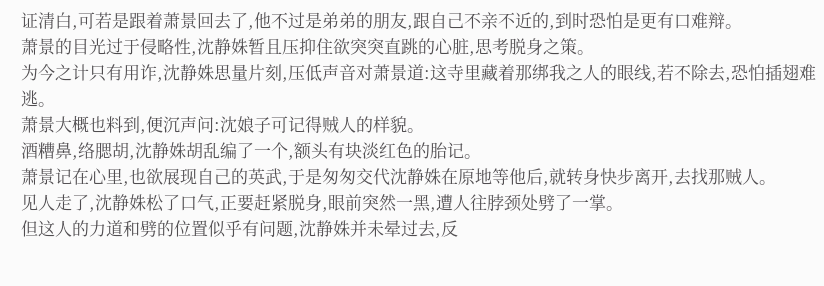证清白,可若是跟着萧景回去了,他不过是弟弟的朋友,跟自己不亲不近的,到时恐怕是更有口难辩。
萧景的目光过于侵略性,沈静姝暂且压抑住欲突突直跳的心脏,思考脱身之策。
为今之计只有用诈,沈静姝思量片刻,压低声音对萧景道:这寺里藏着那绑我之人的眼线,若不除去,恐怕插翅难逃。
萧景大概也料到,便沉声问:沈娘子可记得贼人的样貌。
酒糟鼻,络腮胡,沈静姝胡乱编了一个,额头有块淡红色的胎记。
萧景记在心里,也欲展现自己的英武,于是匆匆交代沈静姝在原地等他后,就转身快步离开,去找那贼人。
见人走了,沈静姝松了口气,正要赶紧脱身,眼前突然一黑,遭人往脖颈处劈了一掌。
但这人的力道和劈的位置似乎有问题,沈静姝并未晕过去,反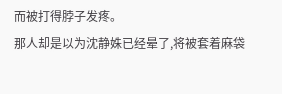而被打得脖子发疼。
那人却是以为沈静姝已经晕了,将被套着麻袋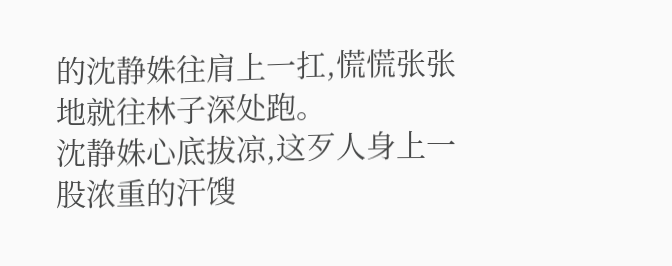的沈静姝往肩上一扛,慌慌张张地就往林子深处跑。
沈静姝心底拔凉,这歹人身上一股浓重的汗馊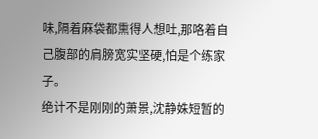味,隔着麻袋都熏得人想吐,那咯着自己腹部的肩膀宽实坚硬,怕是个练家子。
绝计不是刚刚的萧景,沈静姝短暂的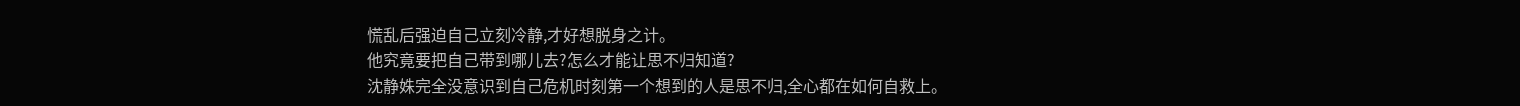慌乱后强迫自己立刻冷静,才好想脱身之计。
他究竟要把自己带到哪儿去?怎么才能让思不归知道?
沈静姝完全没意识到自己危机时刻第一个想到的人是思不归,全心都在如何自救上。